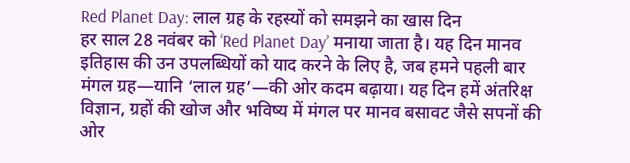Red Planet Day: लाल ग्रह के रहस्यों को समझने का खास दिन
हर साल 28 नवंबर को ‘Red Planet Day’ मनाया जाता है। यह दिन मानव इतिहास की उन उपलब्धियों को याद करने के लिए है, जब हमने पहली बार मंगल ग्रह—यानि ‘लाल ग्रह’—की ओर कदम बढ़ाया। यह दिन हमें अंतरिक्ष विज्ञान, ग्रहों की खोज और भविष्य में मंगल पर मानव बसावट जैसे सपनों की ओर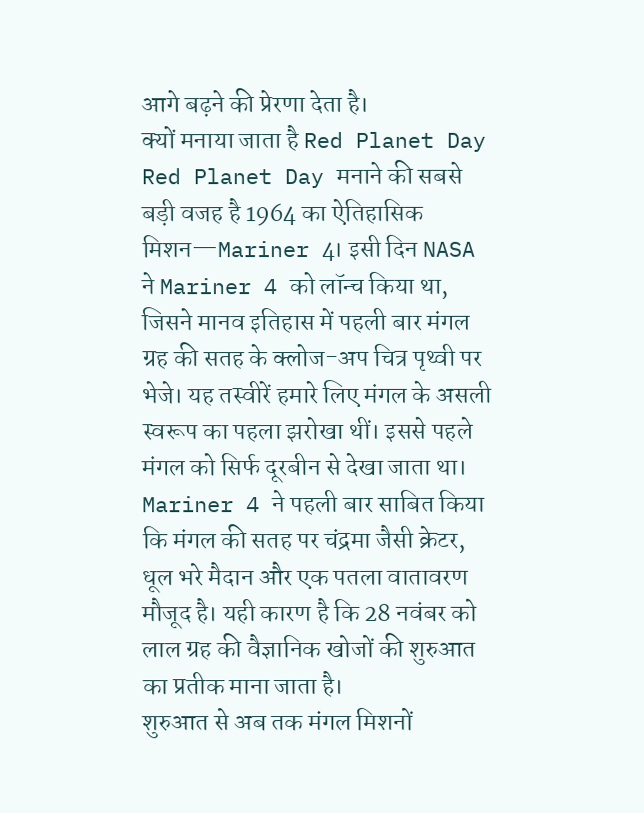आगे बढ़ने की प्रेरणा देता है।
क्यों मनाया जाता है Red Planet Day
Red Planet Day मनाने की सबसे बड़ी वजह है 1964 का ऐतिहासिक मिशन—Mariner 4। इसी दिन NASA ने Mariner 4 को लॉन्च किया था, जिसने मानव इतिहास में पहली बार मंगल ग्रह की सतह के क्लोज-अप चित्र पृथ्वी पर भेजे। यह तस्वीरें हमारे लिए मंगल के असली स्वरूप का पहला झरोखा थीं। इससे पहले मंगल को सिर्फ दूरबीन से देखा जाता था। Mariner 4 ने पहली बार साबित किया कि मंगल की सतह पर चंद्रमा जैसी क्रेटर, धूल भरे मैदान और एक पतला वातावरण मौजूद है। यही कारण है कि 28 नवंबर को लाल ग्रह की वैज्ञानिक खोजों की शुरुआत का प्रतीक माना जाता है।
शुरुआत से अब तक मंगल मिशनों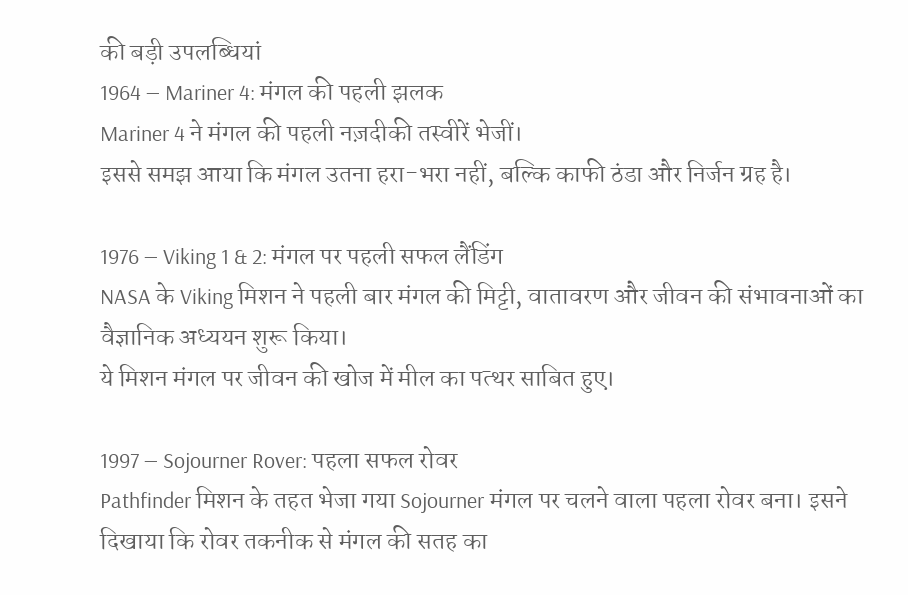की बड़ी उपलब्धियां
1964 — Mariner 4: मंगल की पहली झलक
Mariner 4 ने मंगल की पहली नज़दीकी तस्वीरें भेजीं।
इससे समझ आया कि मंगल उतना हरा-भरा नहीं, बल्कि काफी ठंडा और निर्जन ग्रह है।

1976 — Viking 1 & 2: मंगल पर पहली सफल लैंडिंग
NASA के Viking मिशन ने पहली बार मंगल की मिट्टी, वातावरण और जीवन की संभावनाओं का वैज्ञानिक अध्ययन शुरू किया।
ये मिशन मंगल पर जीवन की खोज में मील का पत्थर साबित हुए।

1997 — Sojourner Rover: पहला सफल रोवर
Pathfinder मिशन के तहत भेजा गया Sojourner मंगल पर चलने वाला पहला रोवर बना। इसने दिखाया कि रोवर तकनीक से मंगल की सतह का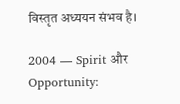विस्तृत अध्ययन संभव है।

2004 — Spirit और Opportunity: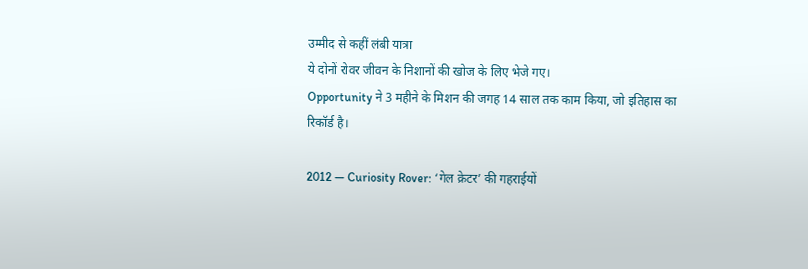उम्मीद से कहीं लंबी यात्रा
ये दोनों रोवर जीवन के निशानों की खोज के लिए भेजे गए।
Opportunity ने 3 महीने के मिशन की जगह 14 साल तक काम किया, जो इतिहास का रिकॉर्ड है।

2012 — Curiosity Rover: ‘गेल क्रेटर’ की गहराईयों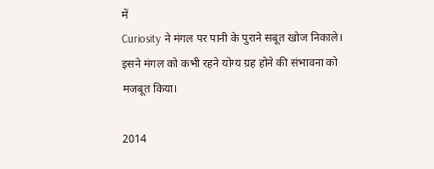में
Curiosity ने मंगल पर पानी के पुराने सबूत खोज निकाले।
इसने मंगल को कभी रहने योग्य ग्रह होने की संभावना को मजबूत किया।

2014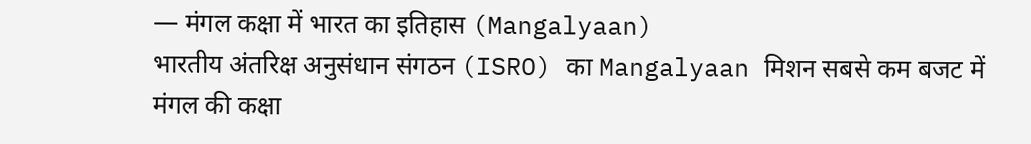— मंगल कक्षा में भारत का इतिहास (Mangalyaan)
भारतीय अंतरिक्ष अनुसंधान संगठन (ISRO) का Mangalyaan मिशन सबसे कम बजट में मंगल की कक्षा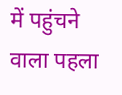में पहुंचने वाला पहला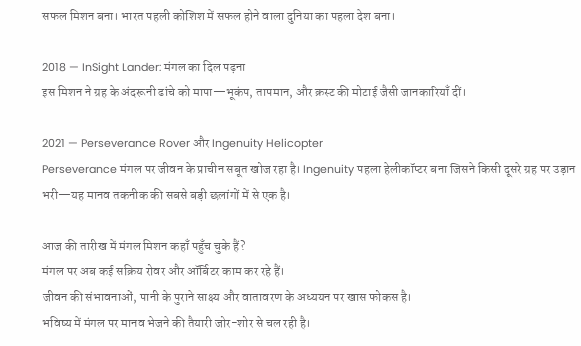सफल मिशन बना। भारत पहली कोशिश में सफल होने वाला दुनिया का पहला देश बना।

2018 — InSight Lander: मंगल का दिल पढ़ना
इस मिशन ने ग्रह के अंदरूनी ढांचे को मापा—भूकंप, तापमान, और क्रस्ट की मोटाई जैसी जानकारियाँ दीं।

2021 — Perseverance Rover और Ingenuity Helicopter
Perseverance मंगल पर जीवन के प्राचीन सबूत खोज रहा है। Ingenuity पहला हेलीकॉप्टर बना जिसने किसी दूसरे ग्रह पर उड़ान भरी—यह मानव तकनीक की सबसे बड़ी छलांगों में से एक है।

आज की तारीख में मंगल मिशन कहाँ पहुँच चुके हैं?
मंगल पर अब कई सक्रिय रोवर और ऑर्बिटर काम कर रहे हैं।
जीवन की संभावनाओं, पानी के पुराने साक्ष्य और वातावरण के अध्ययन पर खास फोकस है।
भविष्य में मंगल पर मानव भेजने की तैयारी जोर-शोर से चल रही है।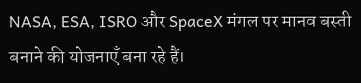NASA, ESA, ISRO और SpaceX मंगल पर मानव बस्ती बनाने की योजनाएँ बना रहे हैं।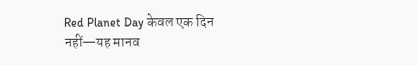Red Planet Day केवल एक दिन नहीं—यह मानव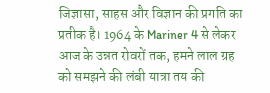जिज्ञासा, साहस और विज्ञान की प्रगति का प्रतीक है। 1964 के Mariner 4 से लेकर आज के उन्नत रोवरों तक, हमने लाल ग्रह को समझने की लंबी यात्रा तय की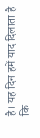है। यह दिन हमें याद दिलाता है कि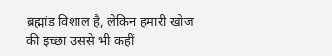ब्रह्मांड विशाल है, लेकिन हमारी खोज की इच्छा उससे भी कहीं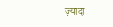ज़्यादा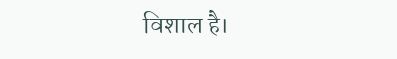विशाल है।